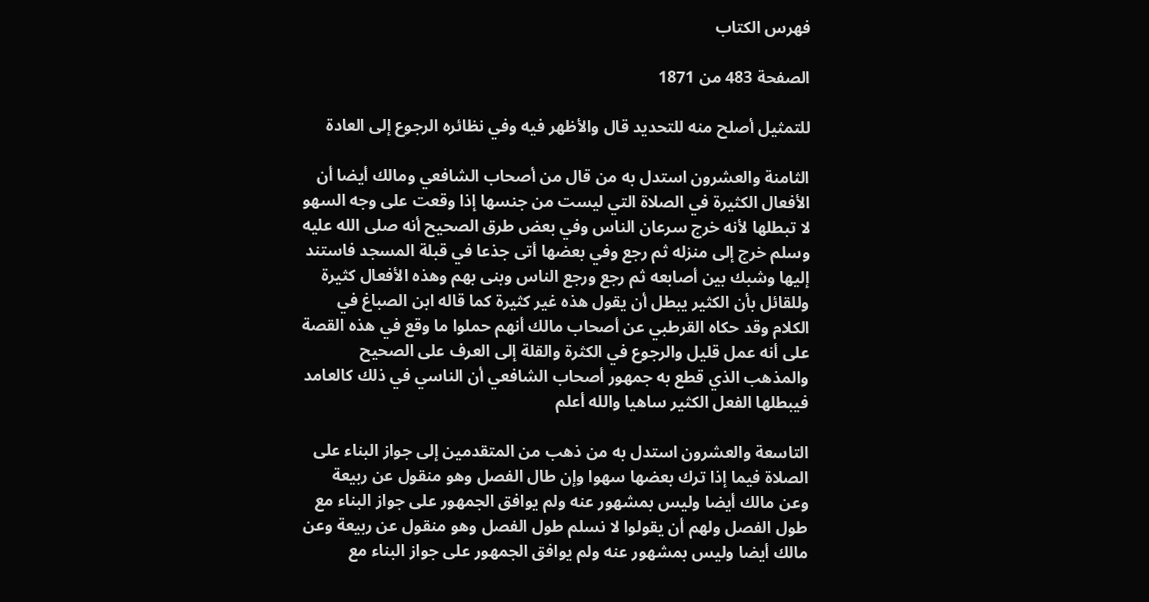فهرس الكتاب

الصفحة 483 من 1871

للتمثيل أصلح منه للتحديد قال والأظهر فيه وفي نظائره الرجوع إلى العادة

الثامنة والعشرون استدل به من قال من أصحاب الشافعي ومالك أيضا أن الأفعال الكثيرة في الصلاة التي ليست من جنسها إذا وقعت على وجه السهو لا تبطلها لأنه خرج سرعان الناس وفي بعض طرق الصحيح أنه صلى الله عليه وسلم خرج إلى منزله ثم رجع وفي بعضها أتى جذعا في قبلة المسجد فاستند إليها وشبك بين أصابعه ثم رجع ورجع الناس وبنى بهم وهذه الأفعال كثيرة وللقائل بأن الكثير يبطل أن يقول هذه غير كثيرة كما قاله ابن الصباغ في الكلام وقد حكاه القرطبي عن أصحاب مالك أنهم حملوا ما وقع في هذه القصة على أنه عمل قليل والرجوع في الكثرة والقلة إلى العرف على الصحيح والمذهب الذي قطع به جمهور أصحاب الشافعي أن الناسي في ذلك كالعامد فيبطلها الفعل الكثير ساهيا والله أعلم

التاسعة والعشرون استدل به من ذهب من المتقدمين إلى جواز البناء على الصلاة فيما إذا ترك بعضها سهوا وإن طال الفصل وهو منقول عن ربيعة وعن مالك أيضا وليس بمشهور عنه ولم يوافق الجمهور على جواز البناء مع طول الفصل ولهم أن يقولوا لا نسلم طول الفصل وهو منقول عن ربيعة وعن مالك أيضا وليس بمشهور عنه ولم يوافق الجمهور على جواز البناء مع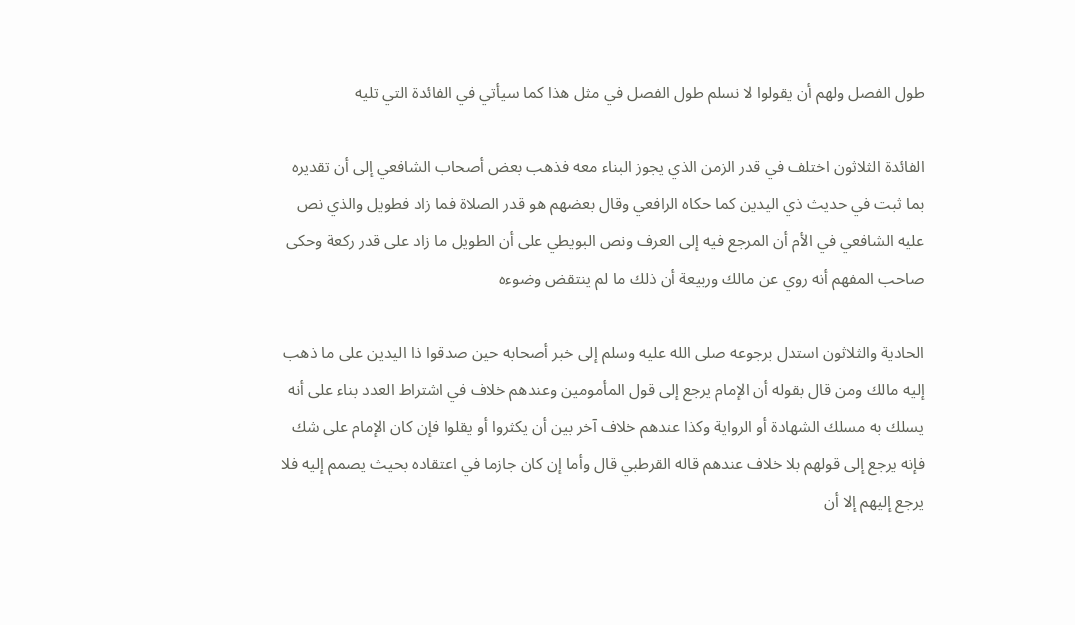طول الفصل ولهم أن يقولوا لا نسلم طول الفصل في مثل هذا كما سيأتي في الفائدة التي تليه

الفائدة الثلاثون اختلف في قدر الزمن الذي يجوز البناء معه فذهب بعض أصحاب الشافعي إلى أن تقديره بما ثبت في حديث ذي اليدين كما حكاه الرافعي وقال بعضهم هو قدر الصلاة فما زاد فطويل والذي نص عليه الشافعي في الأم أن المرجع فيه إلى العرف ونص البويطي على أن الطويل ما زاد على قدر ركعة وحكى صاحب المفهم أنه روي عن مالك وربيعة أن ذلك ما لم ينتقض وضوءه

الحادية والثلاثون استدل برجوعه صلى الله عليه وسلم إلى خبر أصحابه حين صدقوا ذا اليدين على ما ذهب إليه مالك ومن قال بقوله أن الإمام يرجع إلى قول المأمومين وعندهم خلاف في اشتراط العدد بناء على أنه يسلك به مسلك الشهادة أو الرواية وكذا عندهم خلاف آخر بين أن يكثروا أو يقلوا فإن كان الإمام على شك فإنه يرجع إلى قولهم بلا خلاف عندهم قاله القرطبي قال وأما إن كان جازما في اعتقاده بحيث يصمم إليه فلا يرجع إليهم إلا أن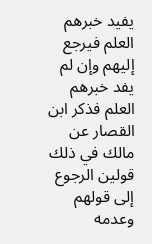يفيد خبرهم العلم فيرجع إليهم وإن لم يفد خبرهم العلم فذكر ابن القصار عن مالك في ذلك قولين الرجوع إلى قولهم وعدمه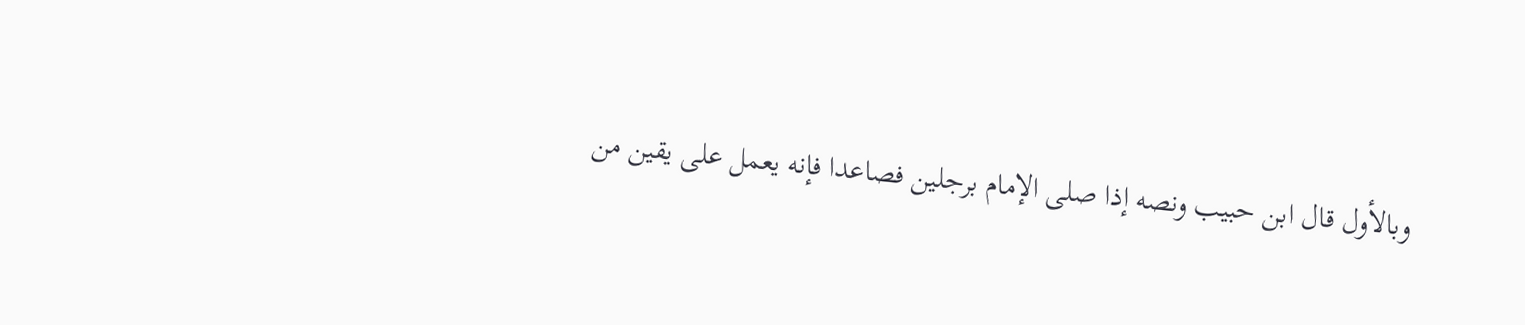وبالأول قال ابن حبيب ونصه إذا صلى الإمام برجلين فصاعدا فإنه يعمل على يقين من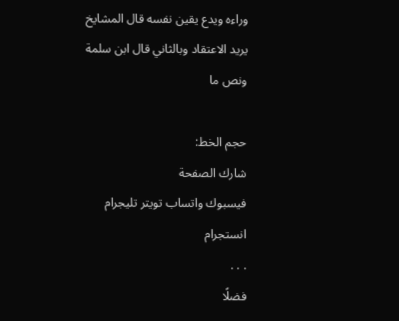وراءه ويدع يقين نفسه قال المشايخ يريد الاعتقاد وبالثاني قال ابن سلمة ونص ما

حجم الخط:
شارك الصفحة
فيسبوك واتساب تويتر تليجرام انستجرام
. . .
فضلًا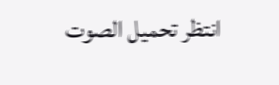انتظر تحميل الصوت